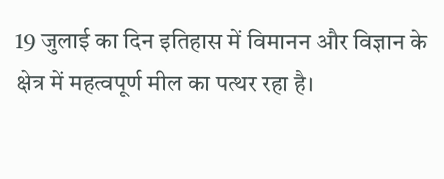19 जुलाई का दिन इतिहास में विमानन और विज्ञान के क्षेत्र में महत्वपूर्ण मील का पत्थर रहा है।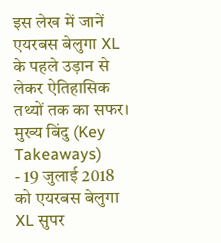इस लेख में जानें एयरबस बेलुगा XL के पहले उड़ान से लेकर ऐतिहासिक तथ्यों तक का सफर।
मुख्य बिंदु (Key Takeaways)
- 19 जुलाई 2018 को एयरबस बेलुगा XL सुपर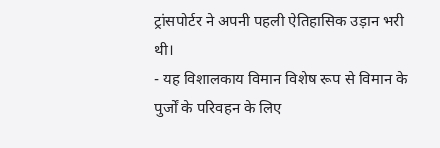ट्रांसपोर्टर ने अपनी पहली ऐतिहासिक उड़ान भरी थी।
- यह विशालकाय विमान विशेष रूप से विमान के पुर्जों के परिवहन के लिए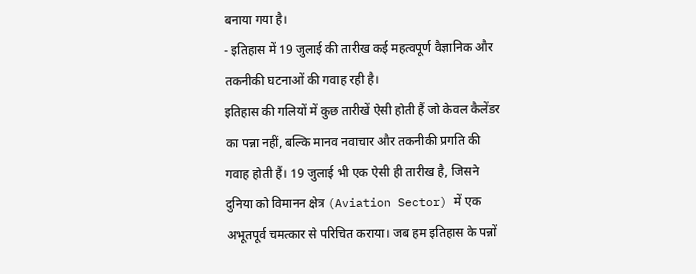बनाया गया है।
- इतिहास में 19 जुलाई की तारीख कई महत्वपूर्ण वैज्ञानिक और तकनीकी घटनाओं की गवाह रही है।
इतिहास की गलियों में कुछ तारीखें ऐसी होती हैं जो केवल कैलेंडर का पन्ना नहीं, बल्कि मानव नवाचार और तकनीकी प्रगति की गवाह होती हैं। 19 जुलाई भी एक ऐसी ही तारीख है, जिसने दुनिया को विमानन क्षेत्र (Aviation Sector) में एक अभूतपूर्व चमत्कार से परिचित कराया। जब हम इतिहास के पन्नों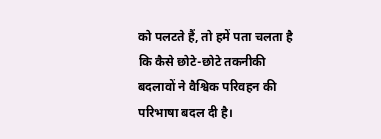को पलटते हैं, तो हमें पता चलता है कि कैसे छोटे-छोटे तकनीकी बदलावों ने वैश्विक परिवहन की परिभाषा बदल दी है।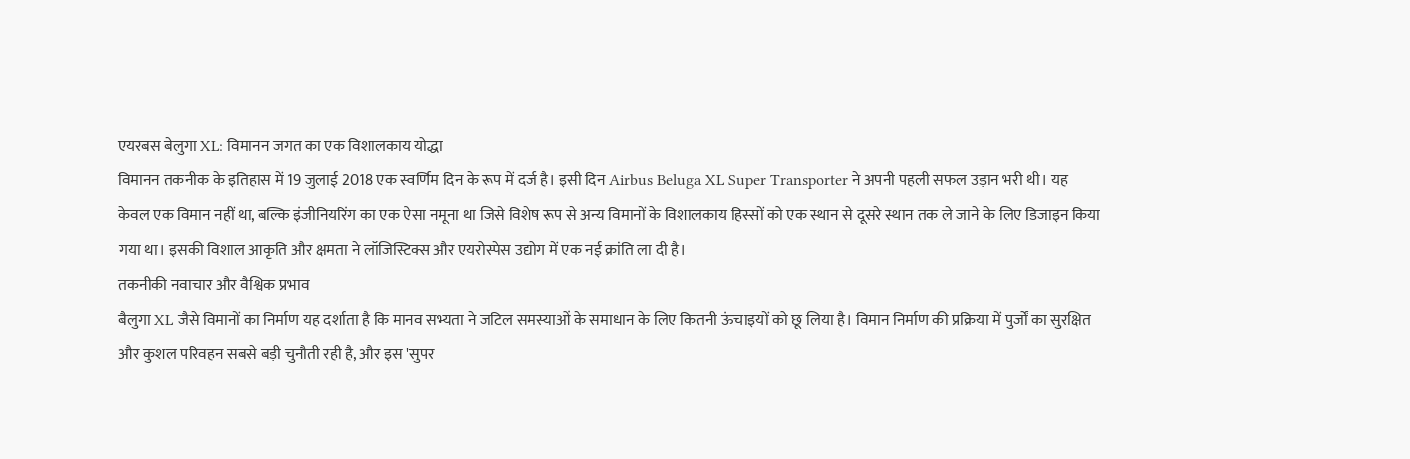एयरबस बेलुगा XL: विमानन जगत का एक विशालकाय योद्धा
विमानन तकनीक के इतिहास में 19 जुलाई 2018 एक स्वर्णिम दिन के रूप में दर्ज है। इसी दिन Airbus Beluga XL Super Transporter ने अपनी पहली सफल उड़ान भरी थी। यह केवल एक विमान नहीं था, बल्कि इंजीनियरिंग का एक ऐसा नमूना था जिसे विशेष रूप से अन्य विमानों के विशालकाय हिस्सों को एक स्थान से दूसरे स्थान तक ले जाने के लिए डिजाइन किया गया था। इसकी विशाल आकृति और क्षमता ने लॉजिस्टिक्स और एयरोस्पेस उद्योग में एक नई क्रांति ला दी है।
तकनीकी नवाचार और वैश्विक प्रभाव
बैलुगा XL जैसे विमानों का निर्माण यह दर्शाता है कि मानव सभ्यता ने जटिल समस्याओं के समाधान के लिए कितनी ऊंचाइयों को छू लिया है। विमान निर्माण की प्रक्रिया में पुर्जों का सुरक्षित और कुशल परिवहन सबसे बड़ी चुनौती रही है, और इस 'सुपर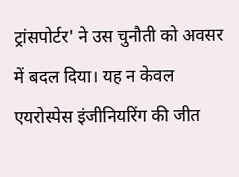ट्रांसपोर्टर' ने उस चुनौती को अवसर में बदल दिया। यह न केवल एयरोस्पेस इंजीनियरिंग की जीत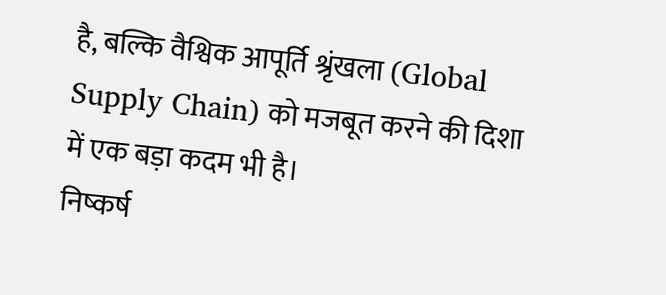है, बल्कि वैश्विक आपूर्ति श्रृंखला (Global Supply Chain) को मजबूत करने की दिशा में एक बड़ा कदम भी है।
निष्कर्ष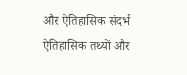और ऐतिहासिक संदर्भ
ऐतिहासिक तथ्यों और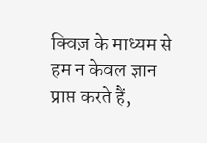क्विज़ के माध्यम से हम न केवल ज्ञान प्राप्त करते हैं,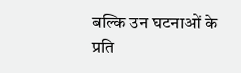बल्कि उन घटनाओं के प्रति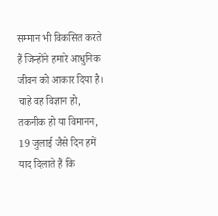सम्मान भी विकसित करते हैं जिन्होंने हमारे आधुनिक जीवन को आकार दिया है। चाहे वह विज्ञान हो, तकनीक हो या विमानन, 19 जुलाई जैसे दिन हमें याद दिलाते हैं कि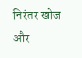निरंतर खोज और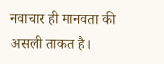नवाचार ही मानवता की असली ताकत है।